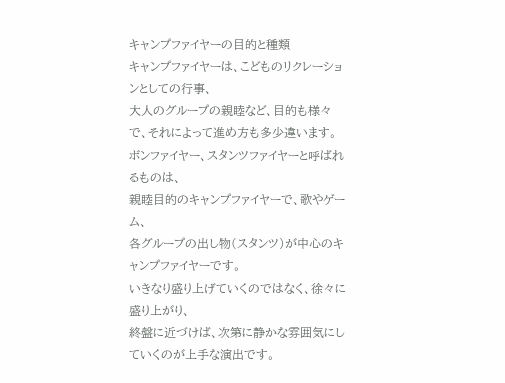キャンプファイヤーの目的と種類
キャンプファイヤーは、こどものリクレーションとしての行事、
大人のグループの親睦など、目的も様々で、それによって進め方も多少違います。
ボンファイヤー、スタンツファイヤーと呼ばれるものは、
親睦目的のキャンプファイヤーで、歌やゲーム、
各グループの出し物(スタンツ)が中心のキャンプファイヤーです。
いきなり盛り上げていくのではなく、徐々に盛り上がり、
終盤に近づけば、次第に静かな雰囲気にしていくのが上手な演出です。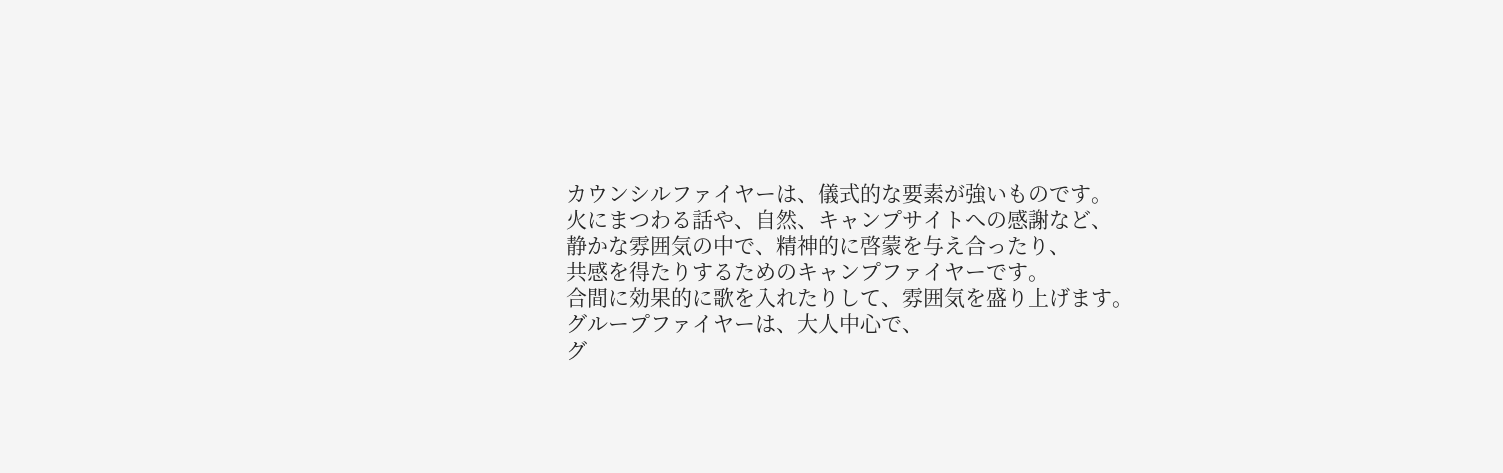カウンシルファイヤーは、儀式的な要素が強いものです。
火にまつわる話や、自然、キャンプサイトへの感謝など、
静かな雰囲気の中で、精神的に啓蒙を与え合ったり、
共感を得たりするためのキャンプファイヤーです。
合間に効果的に歌を入れたりして、雰囲気を盛り上げます。
グループファイヤーは、大人中心で、
グ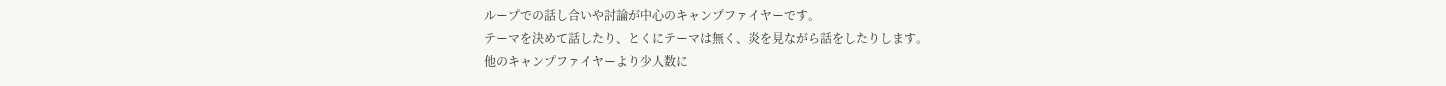ループでの話し合いや討論が中心のキャンプファイヤーです。
テーマを決めて話したり、とくにテーマは無く、炎を見ながら話をしたりします。
他のキャンプファイヤーより少人数に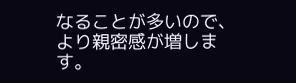なることが多いので、より親密感が増します。